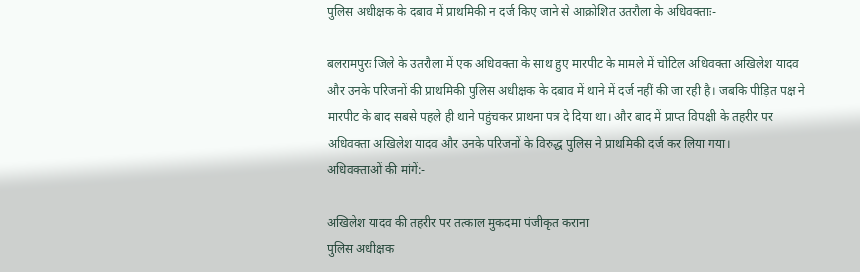पुलिस अधीक्षक के दबाव में प्राथमिकी न दर्ज किए जाने से आक्रोशित उतरौला के अधिवक्ताः-

बलरामपुरः जिले के उतरौला में एक अधिवक्ता के साथ हुए मारपीट के मामले में चोटिल अधिवक्ता अखिलेश यादव और उनके परिजनों की प्राथमिकी पुलिस अधीक्षक के दबाव में थाने में दर्ज नहीं की जा रही है। जबकि पीड़ित पक्ष ने मारपीट के बाद सबसे पहले ही थाने पहुंचकर प्राथना पत्र दे दिया था। और बाद में प्राप्त विपक्षी के तहरीर पर अधिवक्ता अखिलेश यादव और उनके परिजनों के विरुद्ध पुलिस ने प्राथमिकी दर्ज कर लिया गया।
अधिवक्ताओं की मांगें:-

अखिलेश यादव की तहरीर पर तत्काल मुकदमा पंजीकृत कराना
पुलिस अधीक्षक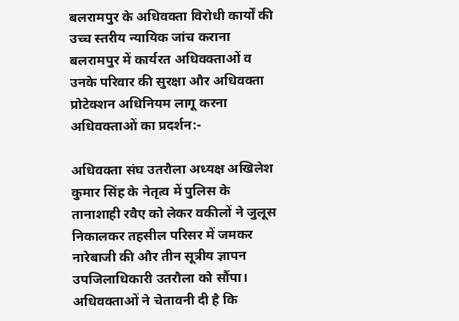बलरामपुर के अधिवक्ता विरोधी कार्यों की उच्च स्तरीय न्यायिक जांच कराना
बलरामपुर में कार्यरत अधिवक्ताओं व उनके परिवार की सुरक्षा और अधिवक्ता प्रोटेक्शन अधिनियम लागू करना
अधिवक्ताओं का प्रदर्शन:-

अधिवक्ता संघ उतरौला अध्यक्ष अखिलेश कुमार सिंह के नेतृत्व में पुलिस के तानाशाही रवैए को लेकर वकीलों ने जुलूस निकालकर तहसील परिसर में जमकर नारेबाजी की और तीन सूत्रीय ज्ञापन उपजिलाधिकारी उतरौला को सौंपा। अधिवक्ताओं ने चेतावनी दी है कि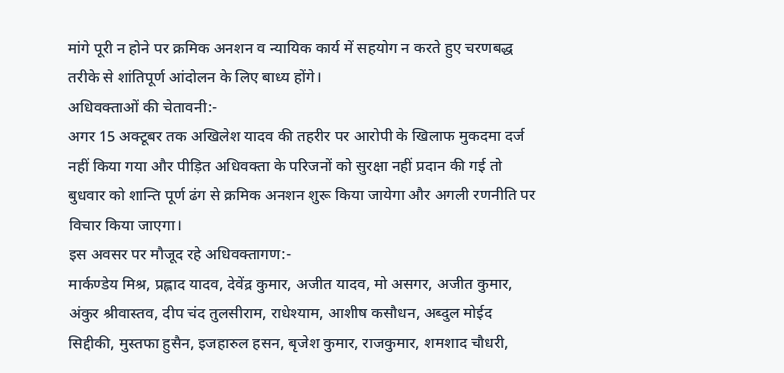मांगे पूरी न होने पर क्रमिक अनशन व न्यायिक कार्य में सहयोग न करते हुए चरणबद्ध तरीके से शांतिपूर्ण आंदोलन के लिए बाध्य होंगे।
अधिवक्ताओं की चेतावनी:-
अगर 15 अक्टूबर तक अखिलेश यादव की तहरीर पर आरोपी के खिलाफ मुकदमा दर्ज नहीं किया गया और पीड़ित अधिवक्ता के परिजनों को सुरक्षा नहीं प्रदान की गई तो बुधवार को शान्ति पूर्ण ढंग से क्रमिक अनशन शुरू किया जायेगा और अगली रणनीति पर विचार किया जाएगा।
इस अवसर पर मौजूद रहे अधिवक्तागण:-
मार्कण्डेय मिश्र, प्रह्लाद यादव, देवेंद्र कुमार, अजीत यादव, मो असगर, अजीत कुमार, अंकुर श्रीवास्तव, दीप चंद तुलसीराम, राधेश्याम, आशीष कसौधन, अब्दुल मोईद सिद्दीकी, मुस्तफा हुसैन, इजहारुल हसन, बृजेश कुमार, राजकुमार, शमशाद चौधरी,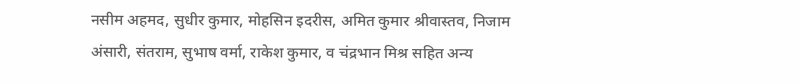नसीम अहमद, सुधीर कुमार, मोहसिन इदरीस, अमित कुमार श्रीवास्तव, निजाम अंसारी, संतराम, सुभाष वर्मा, राकेश कुमार, व चंद्रभान मिश्र सहित अन्य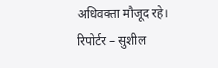अधिवक्ता मौजूद रहे।
रिपोर्टर – सुशील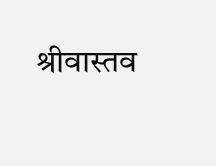श्रीवास्तव